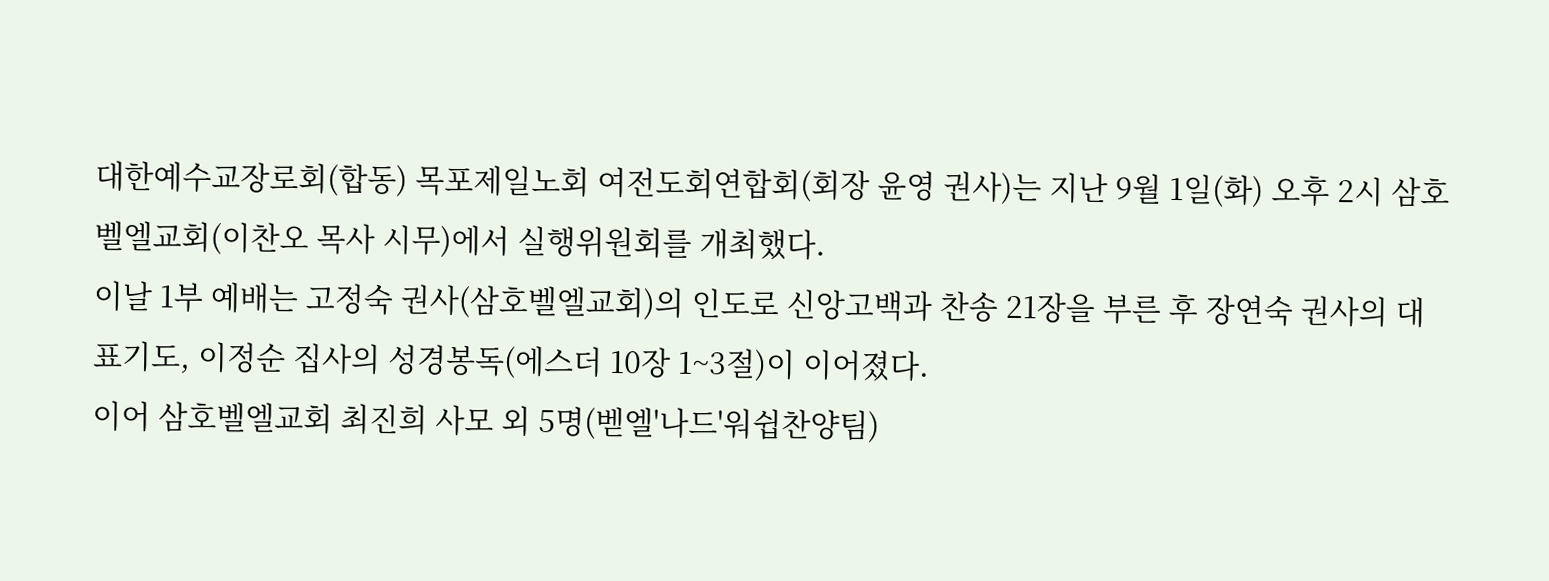대한예수교장로회(합동) 목포제일노회 여전도회연합회(회장 윤영 권사)는 지난 9월 1일(화) 오후 2시 삼호벨엘교회(이찬오 목사 시무)에서 실행위원회를 개최했다.
이날 1부 예배는 고정숙 권사(삼호벨엘교회)의 인도로 신앙고백과 찬송 21장을 부른 후 장연숙 권사의 대표기도, 이정순 집사의 성경봉독(에스더 10장 1~3절)이 이어졌다.
이어 삼호벨엘교회 최진희 사모 외 5명(벧엘'나드'워쉽찬양팀)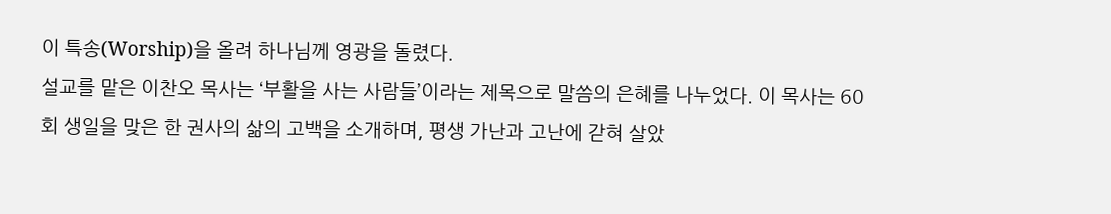이 특송(Worship)을 올려 하나님께 영광을 돌렸다.
설교를 맡은 이찬오 목사는 ‘부활을 사는 사람들’이라는 제목으로 말씀의 은혜를 나누었다. 이 목사는 60회 생일을 맞은 한 권사의 삶의 고백을 소개하며, 평생 가난과 고난에 갇혀 살았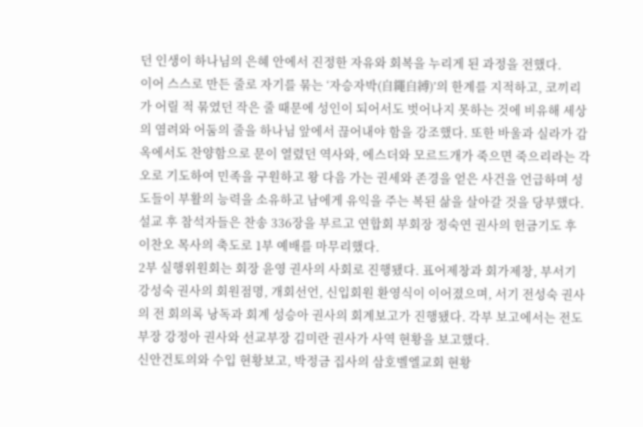던 인생이 하나님의 은혜 안에서 진정한 자유와 회복을 누리게 된 과정을 전했다.
이어 스스로 만든 줄로 자기를 묶는 ‘자승자박(自繩自縛)’의 한계를 지적하고, 코끼리가 어릴 적 묶였던 작은 줄 때문에 성인이 되어서도 벗어나지 못하는 것에 비유해 세상의 염려와 어둠의 줄을 하나님 앞에서 끊어내야 함을 강조했다. 또한 바울과 실라가 감옥에서도 찬양함으로 문이 열렸던 역사와, 에스더와 모르드개가 죽으면 죽으리라는 각오로 기도하여 민족을 구원하고 왕 다음 가는 권세와 존경을 얻은 사건을 언급하며 성도들이 부활의 능력을 소유하고 남에게 유익을 주는 복된 삶을 살아갈 것을 당부했다.
설교 후 참석자들은 찬송 336장을 부르고 연합회 부회장 정숙연 권사의 헌금기도 후 이찬오 목사의 축도로 1부 예배를 마무리했다.
2부 실행위원회는 회장 윤영 권사의 사회로 진행됐다. 표어제창과 회가제창, 부서기 강성숙 권사의 회원점명, 개회선언, 신입회원 환영식이 이어졌으며, 서기 전성숙 권사의 전 회의록 낭독과 회계 성승아 권사의 회계보고가 진행됐다. 각부 보고에서는 전도부장 강정아 권사와 선교부장 김미란 권사가 사역 현황을 보고했다.
신안건토의와 수입 현황보고, 박정금 집사의 삼호벨엘교회 현황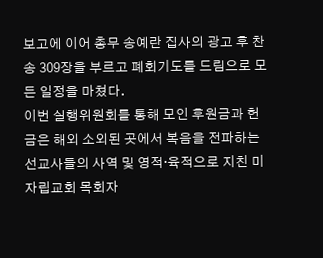보고에 이어 총무 송예란 집사의 광고 후 찬송 309장을 부르고 폐회기도를 드림으로 모든 일정을 마쳤다.
이번 실행위원회를 통해 모인 후원금과 헌금은 해외 소외된 곳에서 복음을 전파하는 선교사들의 사역 및 영적·육적으로 지친 미자립교회 목회자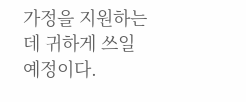가정을 지원하는 데 귀하게 쓰일 예정이다.